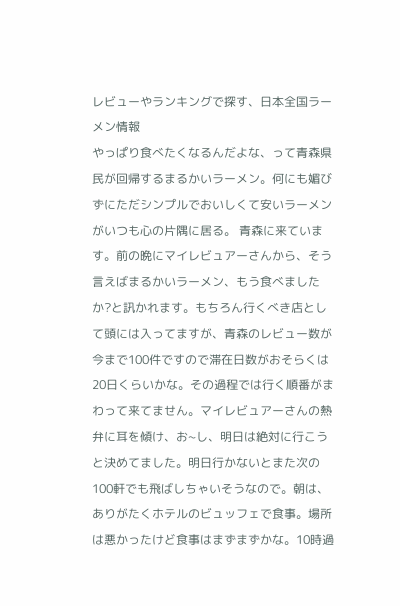レビューやランキングで探す、日本全国ラーメン情報
やっぱり食べたくなるんだよな、って青森県民が回帰するまるかいラーメン。何にも媚びずにただシンプルでおいしくて安いラーメンがいつも心の片隅に居る。 青森に来ています。前の晩にマイレビュアーさんから、そう言えばまるかいラーメン、もう食べましたか?と訊かれます。もちろん行くべき店として頭には入ってますが、青森のレビュー数が今まで100件ですので滞在日数がおそらくは20日くらいかな。その過程では行く順番がまわって来てません。マイレビュアーさんの熱弁に耳を傾け、お~し、明日は絶対に行こうと決めてました。明日行かないとまた次の100軒でも飛ばしちゃいそうなので。朝は、ありがたくホテルのビュッフェで食事。場所は悪かったけど食事はまずまずかな。10時過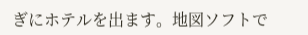ぎにホテルを出ます。地図ソフトで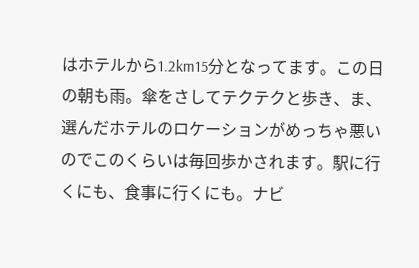はホテルから1.2km15分となってます。この日の朝も雨。傘をさしてテクテクと歩き、ま、選んだホテルのロケーションがめっちゃ悪いのでこのくらいは毎回歩かされます。駅に行くにも、食事に行くにも。ナビ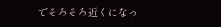でそろそろ近くになっ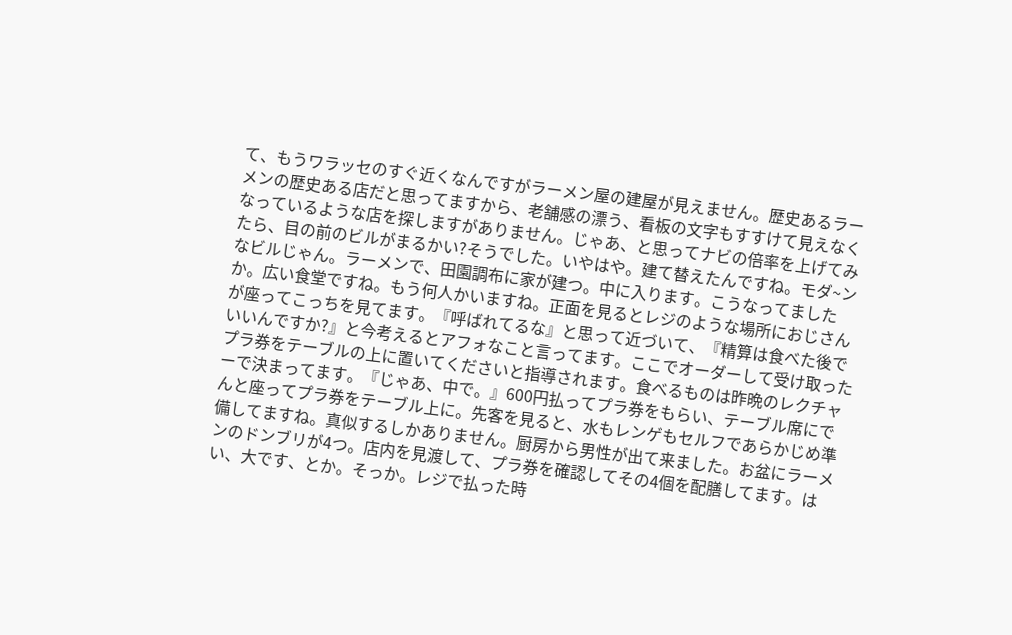て、もうワラッセのすぐ近くなんですがラーメン屋の建屋が見えません。歴史あるラーメンの歴史ある店だと思ってますから、老舗感の漂う、看板の文字もすすけて見えなくなっているような店を探しますがありません。じゃあ、と思ってナビの倍率を上げてみたら、目の前のビルがまるかい?そうでした。いやはや。建て替えたんですね。モダ~ンなビルじゃん。ラーメンで、田園調布に家が建つ。中に入ります。こうなってましたか。広い食堂ですね。もう何人かいますね。正面を見るとレジのような場所におじさんが座ってこっちを見てます。『呼ばれてるな』と思って近づいて、『精算は食べた後でいいんですか?』と今考えるとアフォなこと言ってます。ここでオーダーして受け取ったプラ券をテーブルの上に置いてくださいと指導されます。食べるものは昨晩のレクチャーで決まってます。『じゃあ、中で。』600円払ってプラ券をもらい、テーブル席にでんと座ってプラ券をテーブル上に。先客を見ると、水もレンゲもセルフであらかじめ準備してますね。真似するしかありません。厨房から男性が出て来ました。お盆にラーメンのドンブリが4つ。店内を見渡して、プラ券を確認してその4個を配膳してます。はい、大です、とか。そっか。レジで払った時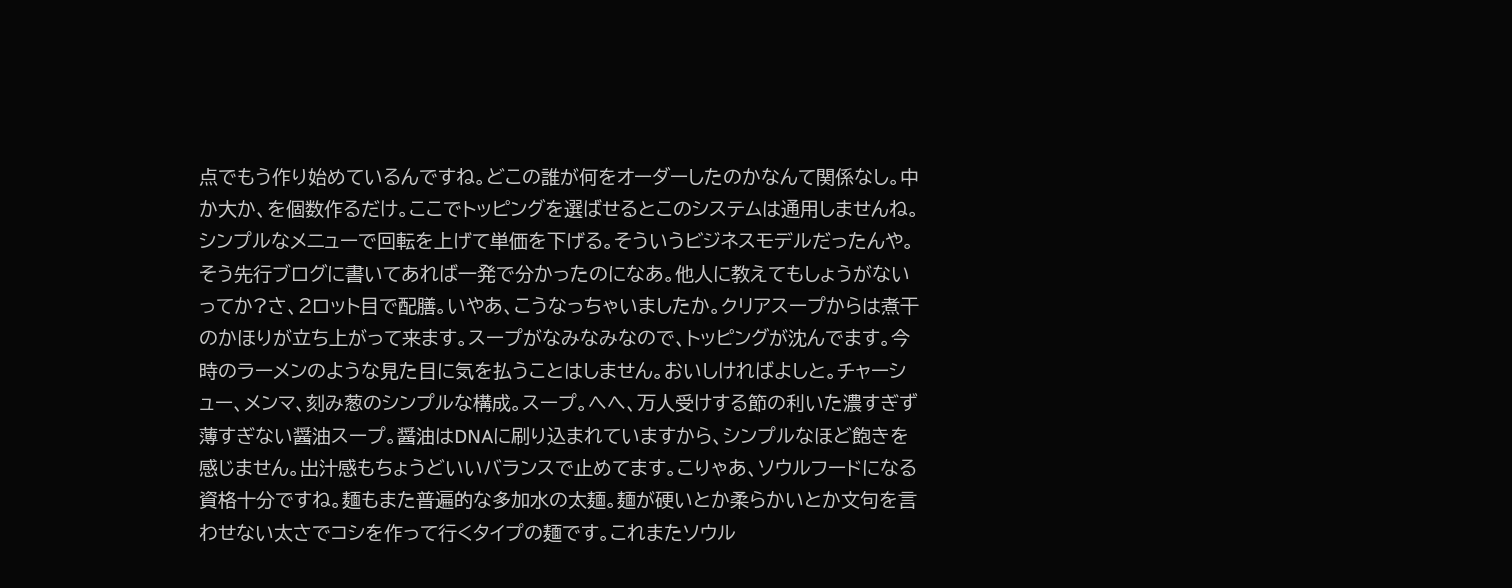点でもう作り始めているんですね。どこの誰が何をオーダーしたのかなんて関係なし。中か大か、を個数作るだけ。ここでトッピングを選ばせるとこのシステムは通用しませんね。シンプルなメニューで回転を上げて単価を下げる。そういうビジネスモデルだったんや。そう先行ブログに書いてあれば一発で分かったのになあ。他人に教えてもしょうがないってか?さ、2ロット目で配膳。いやあ、こうなっちゃいましたか。クリアスープからは煮干のかほりが立ち上がって来ます。スープがなみなみなので、トッピングが沈んでます。今時のラーメンのような見た目に気を払うことはしません。おいしければよしと。チャーシュー、メンマ、刻み葱のシンプルな構成。スープ。へへ、万人受けする節の利いた濃すぎず薄すぎない醤油スープ。醤油はDNAに刷り込まれていますから、シンプルなほど飽きを感じません。出汁感もちょうどいいバランスで止めてます。こりゃあ、ソウルフードになる資格十分ですね。麺もまた普遍的な多加水の太麺。麺が硬いとか柔らかいとか文句を言わせない太さでコシを作って行くタイプの麺です。これまたソウル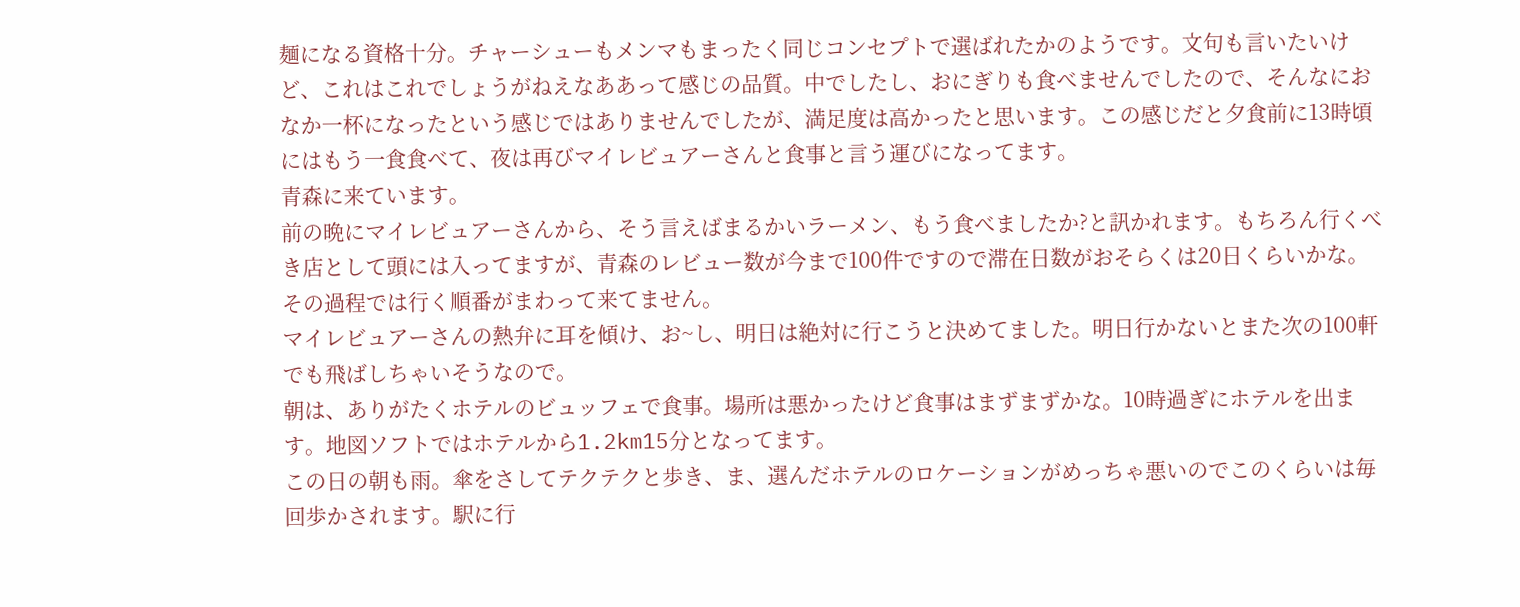麺になる資格十分。チャーシューもメンマもまったく同じコンセプトで選ばれたかのようです。文句も言いたいけど、これはこれでしょうがねえなああって感じの品質。中でしたし、おにぎりも食べませんでしたので、そんなにおなか一杯になったという感じではありませんでしたが、満足度は高かったと思います。この感じだと夕食前に13時頃にはもう一食食べて、夜は再びマイレビュアーさんと食事と言う運びになってます。
青森に来ています。
前の晩にマイレビュアーさんから、そう言えばまるかいラーメン、もう食べましたか?と訊かれます。もちろん行くべき店として頭には入ってますが、青森のレビュー数が今まで100件ですので滞在日数がおそらくは20日くらいかな。その過程では行く順番がまわって来てません。
マイレビュアーさんの熱弁に耳を傾け、お~し、明日は絶対に行こうと決めてました。明日行かないとまた次の100軒でも飛ばしちゃいそうなので。
朝は、ありがたくホテルのビュッフェで食事。場所は悪かったけど食事はまずまずかな。10時過ぎにホテルを出ます。地図ソフトではホテルから1.2km15分となってます。
この日の朝も雨。傘をさしてテクテクと歩き、ま、選んだホテルのロケーションがめっちゃ悪いのでこのくらいは毎回歩かされます。駅に行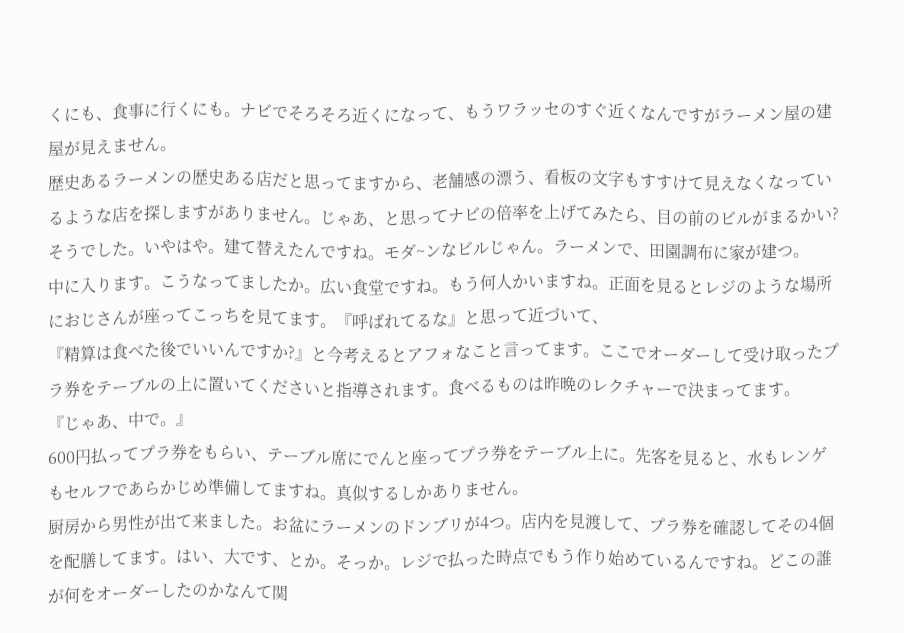くにも、食事に行くにも。ナビでそろそろ近くになって、もうワラッセのすぐ近くなんですがラーメン屋の建屋が見えません。
歴史あるラーメンの歴史ある店だと思ってますから、老舗感の漂う、看板の文字もすすけて見えなくなっているような店を探しますがありません。じゃあ、と思ってナビの倍率を上げてみたら、目の前のビルがまるかい?そうでした。いやはや。建て替えたんですね。モダ~ンなビルじゃん。ラーメンで、田園調布に家が建つ。
中に入ります。こうなってましたか。広い食堂ですね。もう何人かいますね。正面を見るとレジのような場所におじさんが座ってこっちを見てます。『呼ばれてるな』と思って近づいて、
『精算は食べた後でいいんですか?』と今考えるとアフォなこと言ってます。ここでオーダーして受け取ったプラ券をテーブルの上に置いてくださいと指導されます。食べるものは昨晩のレクチャーで決まってます。
『じゃあ、中で。』
600円払ってプラ券をもらい、テーブル席にでんと座ってプラ券をテーブル上に。先客を見ると、水もレンゲもセルフであらかじめ準備してますね。真似するしかありません。
厨房から男性が出て来ました。お盆にラーメンのドンブリが4つ。店内を見渡して、プラ券を確認してその4個を配膳してます。はい、大です、とか。そっか。レジで払った時点でもう作り始めているんですね。どこの誰が何をオーダーしたのかなんて関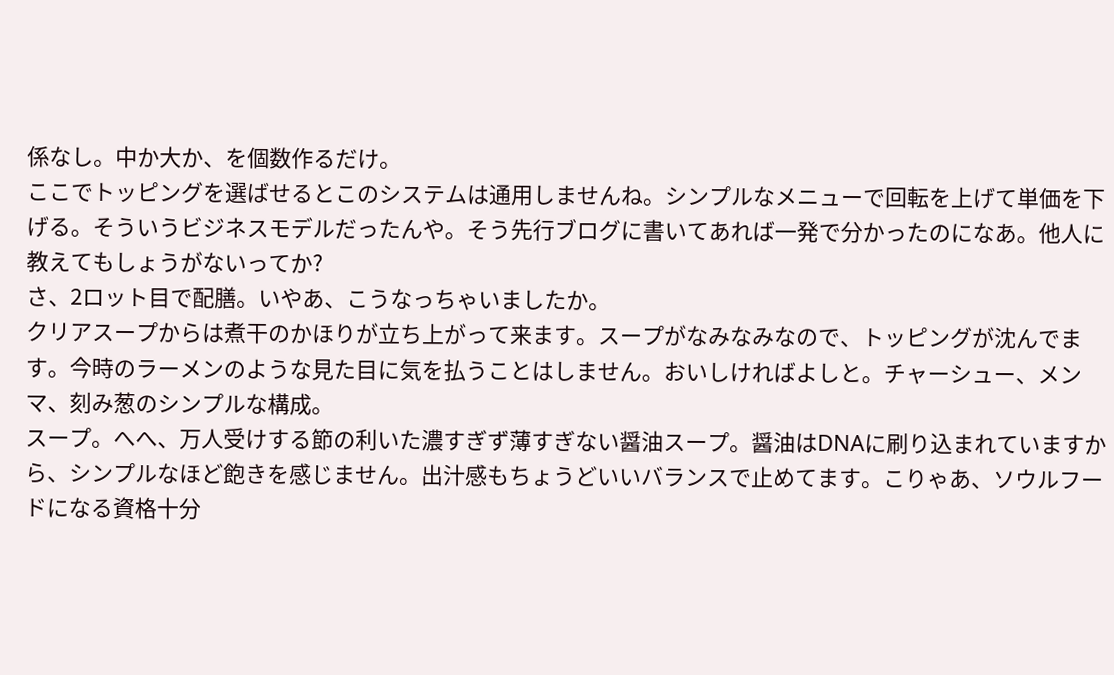係なし。中か大か、を個数作るだけ。
ここでトッピングを選ばせるとこのシステムは通用しませんね。シンプルなメニューで回転を上げて単価を下げる。そういうビジネスモデルだったんや。そう先行ブログに書いてあれば一発で分かったのになあ。他人に教えてもしょうがないってか?
さ、2ロット目で配膳。いやあ、こうなっちゃいましたか。
クリアスープからは煮干のかほりが立ち上がって来ます。スープがなみなみなので、トッピングが沈んでます。今時のラーメンのような見た目に気を払うことはしません。おいしければよしと。チャーシュー、メンマ、刻み葱のシンプルな構成。
スープ。へへ、万人受けする節の利いた濃すぎず薄すぎない醤油スープ。醤油はDNAに刷り込まれていますから、シンプルなほど飽きを感じません。出汁感もちょうどいいバランスで止めてます。こりゃあ、ソウルフードになる資格十分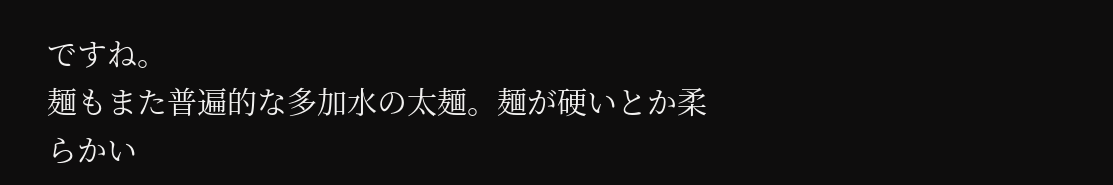ですね。
麺もまた普遍的な多加水の太麺。麺が硬いとか柔らかい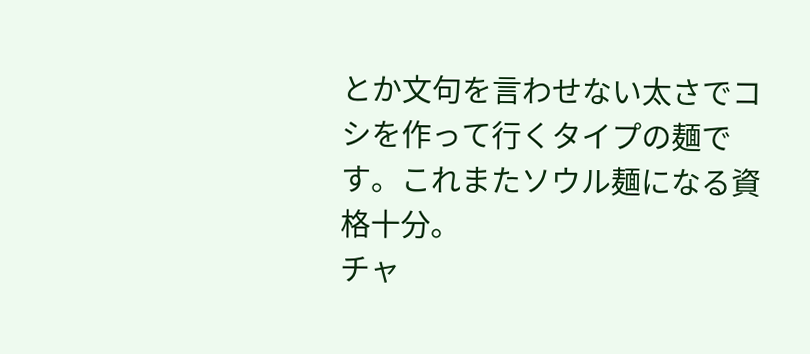とか文句を言わせない太さでコシを作って行くタイプの麺です。これまたソウル麺になる資格十分。
チャ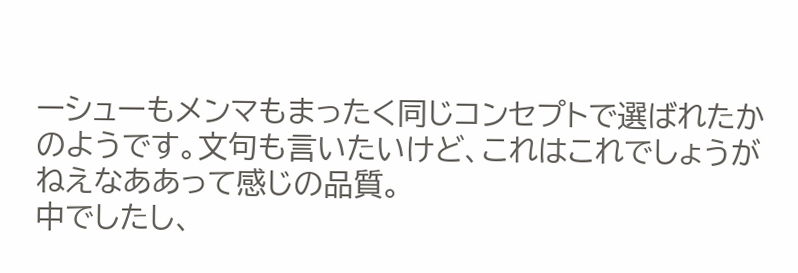ーシューもメンマもまったく同じコンセプトで選ばれたかのようです。文句も言いたいけど、これはこれでしょうがねえなああって感じの品質。
中でしたし、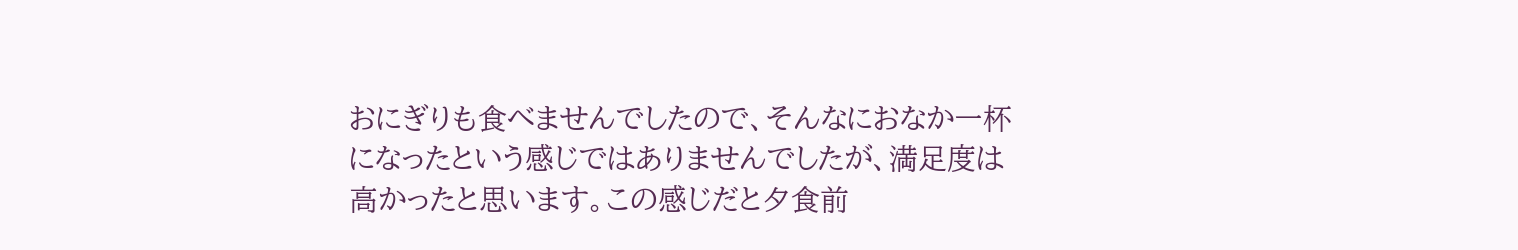おにぎりも食べませんでしたので、そんなにおなか一杯になったという感じではありませんでしたが、満足度は高かったと思います。この感じだと夕食前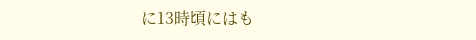に13時頃にはも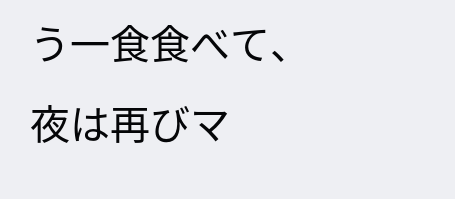う一食食べて、夜は再びマ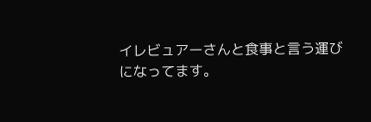イレビュアーさんと食事と言う運びになってます。